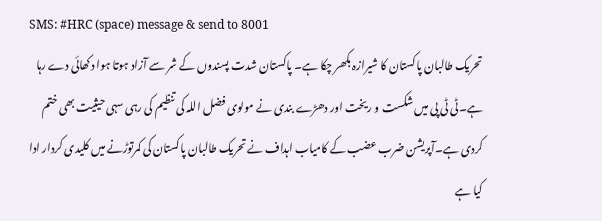SMS: #HRC (space) message & send to 8001
تحریک طالبان پاکستان کا شیرازہ بکھر چکا ہے۔ پاکستان شدت پسندوں کے شر سے آزاد ہوتا ہوا دکھائی دے رہا ہے۔ٹی ٹی پی میں شکست و ریخت اور دھڑے بندی نے مولوی فضل اللہ کی تنظیم کی رہی سہی حیثیت بھی ختم کردی ہے۔آپریشن ضرب عضب کے کامیاب اہداف نے تحریک طالبان پاکستان کی کمرتوڑنے میں کلیدی کردار ادا کیا ہے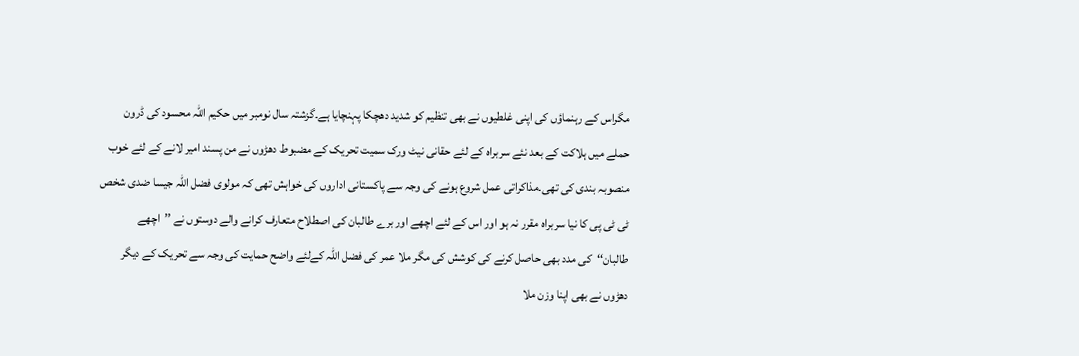مگراس کے رہنماؤں کی اپنی غلطیوں نے بھی تنظیم کو شدید دھچکا پہنچایا ہے۔گزشتہ سال نومبر میں حکیم اللہ محسود کی ڈرون حملے میں ہلاکت کے بعد نئے سربراہ کے لئے حقانی نیٹ ورک سمیت تحریک کے مضبوط دھڑوں نے من پسند امیر لانے کے لئے خوب منصوبہ بندی کی تھی۔مذاکراتی عمل شروع ہونے کی وجہ سے پاکستانی اداروں کی خواہش تھی کہ مولوی فضل اللہ جیسا ضدی شخص ٹی ٹی پی کا نیا سربراہ مقرر نہ ہو اور اس کے لئے اچھے اور برے طالبان کی اصطلاح متعارف کرانے والے دوستوں نے ’’اچھے طالبان‘‘کی مدد بھی حاصل کرنے کی کوشش کی مگر ملا عمر کی فضل اللہ کےلئے واضح حمایت کی وجہ سے تحریک کے دیگر دھڑوں نے بھی اپنا وزن ملا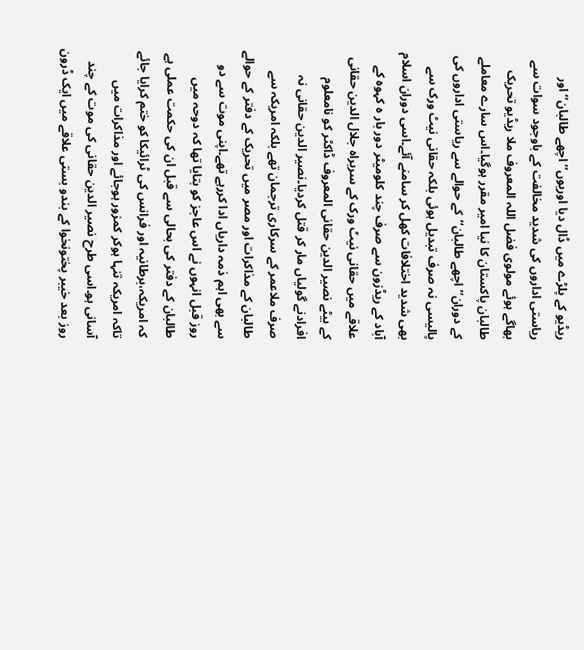ریڈیو کے پلڑے میں ڈال دیا اوریوں’’اچھے طالبان‘‘اور ریاستی اداروں کی شدید مخالفت کے باوجود سوات سے بھاگے ہوئے مولوی فضل اللہ المعروف ملا ریڈیو تحریک طالبان پاکستان کا نیا امیر مقرر ہوگیا۔اس سارے معاملے کے دوران’’اچھے طالبان‘‘کے حوالے سے ریاستی اداروں کی پالیسی نہ صرف تبدیل ہوئی بلکہ حقانی نیٹ ورک سے بھی شدید اختلافات کھل کر سامنے آئے۔اسی دوران اسلام آباد کے ریڈزون سے صرف چند کلومیٹر دور بار ہ کہوہ کے علاقے میں حقانی نیٹ ورک کے سربراہ جلال الدین حقانی کے بیٹے نصیر الدین حقانی المعروف ڈاکٹر کو نامعلوم افرادنے گولیاں مار کر قتل کردیا۔نصیر الدین حقانی نہ صرف ملاعمر کے سرکاری ترجمان تھے بلکہ امریکہ سے طالبان کے مذاکرات اور مصر میں تحریک کے دفتر کے حوالے سے بھی اہم ذمہ داریاں ادا کررہے تھے۔اپنی موت سے دو روز قبل انہوں نے اس عاجز کو بتایا تھا کہ دوحہ میں طالبان کے دفتر کی بحالی سے قبل ان کی حکمت عملی ہے کہ امریکہ،برطانیہ اور فرانس کی ٹرائیکا کو ختم کرایا جائے تاکہ امریکہ تنہا ہوکر کمزور ہوجائے اور مذاکرات میں آسانی ہو۔اسی طرح نصیر الدین حقانی کی موت کے چند روز بعد خیبر پختونخوا کے بندو بستی علاقے میں ایک ڈرون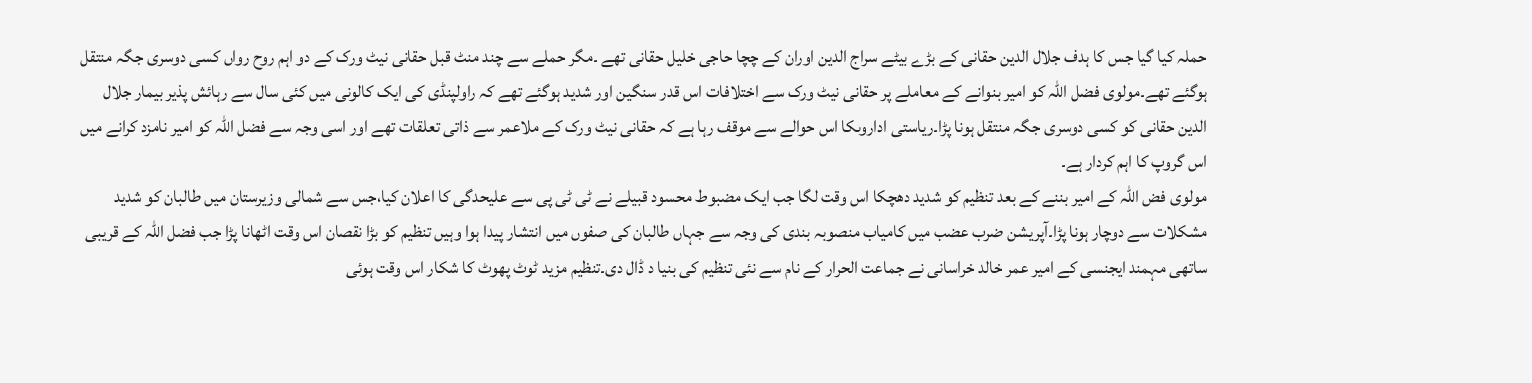حملہ کیا گیا جس کا ہدف جلال الدین حقانی کے بڑے بیٹے سراج الدین اوران کے چچا حاجی خلیل حقانی تھے ۔مگر حملے سے چند منٹ قبل حقانی نیٹ ورک کے دو اہم روح رواں کسی دوسری جگہ منتقل ہوگئے تھے۔مولوی فضل اللہ کو امیر بنوانے کے معاملے پر حقانی نیٹ ورک سے اختلافات اس قدر سنگین اور شدید ہوگئے تھے کہ راولپنڈی کی ایک کالونی میں کئی سال سے رہائش پذیر بیمار جلال الدین حقانی کو کسی دوسری جگہ منتقل ہونا پڑا۔ریاستی اداروںکا اس حوالے سے موقف رہا ہے کہ حقانی نیٹ ورک کے ملاعمر سے ذاتی تعلقات تھے اور اسی وجہ سے فضل اللہ کو امیر نامزد کرانے میں اس گروپ کا اہم کردار ہے۔
مولوی فض اللہ کے امیر بننے کے بعد تنظیم کو شدید دھچکا اس وقت لگا جب ایک مضبوط محسود قبیلے نے ٹی ٹی پی سے علیحدگی کا اعلان کیا،جس سے شمالی وزیرستان میں طالبان کو شدید مشکلات سے دوچار ہونا پڑا۔آپریشن ضرب عضب میں کامیاب منصوبہ بندی کی وجہ سے جہاں طالبان کی صفوں میں انتشار پیدا ہوا وہیں تنظیم کو بڑا نقصان اس وقت اٹھانا پڑا جب فضل اللہ کے قریبی ساتھی مہمند ایجنسی کے امیر عمر خالد خراسانی نے جماعت الحرار کے نام سے نئی تنظیم کی بنیا د ڈال دی۔تنظیم مزید ٹوٹ پھوٹ کا شکار اس وقت ہوئی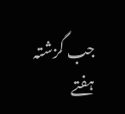جب گزشتہ ہفتے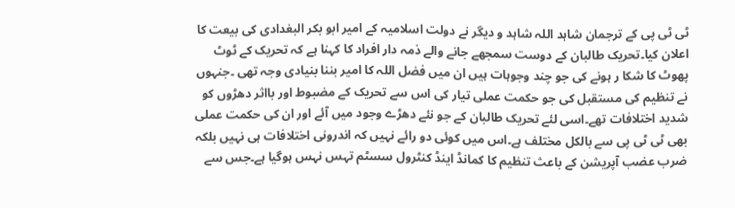ٹی ٹی پی کے ترجمان شاہد اللہ شاہد و دیگر نے دولت اسلامیہ کے امیر ابو بکر البغدادی کی بیعت کا اعلان کیا۔تحریک طالبان کے دوست سمجھے جانے والے ذمہ دار افراد کا کہنا ہے کہ تحریک کے ٹوٹ پھوٹ کا شکا ر ہونے کی جو چند وجوہات ہیں ان میں فضل اللہ کا امیر بننا بنیادی وجہ تھی ۔جنہوں نے تنظیم کی مستقبل کی جو حکمت عملی تیار کی اس سے تحریک کے مضبوط اور بااثر دھڑوں کو شدید اختلافات تھے۔اسی لئے تحریک طالبان کے جو نئے دھڑے وجود میں آئے اور ان کی حکمت عملی بھی ٹی ٹی پی سے بالکل مختلف ہے۔اس میں کوئی دو رائے نہیں کہ اندرونی اختلافات ہی نہیں بلکہ ضرب عضب آپریشن کے باعث تنظیم کا کمانڈ اینڈ کنٹرول سسٹم تہس نہس ہوگیا ہے۔جس سے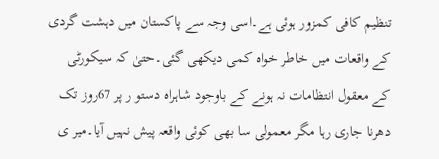تنظیم کافی کمزور ہوئی ہے۔اسی وجہ سے پاکستان میں دہشت گردی کے واقعات میں خاطر خواہ کمی دیکھی گئی۔حتیٰ کہ سیکورٹی کے معقول انتظامات نہ ہونے کے باوجود شاہراہ دستو ر پر 67روز تک دھرنا جاری رہا مگر معمولی سا بھی کوئی واقعہ پیش نہیں آیا۔میر ی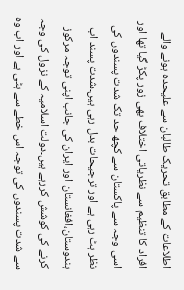اطلاعات کے مطابق تحریک طالبان سے علیحدہ ہونے والے افراد کا تنظیم سے نظریاتی اختلاف بھی زور پکڑ گیا تھا اور اسی وجہ سے پاکستان سے کچھ حد تک شدت پسندوں کی نظر ہٹ رہی ہے اور ترجیحات بدل رہی ہیں۔شدت پسند اب ہندوستان،افغانستان اور ایران کی جانب اپنی توجہ مرکوز کرنے کی کوشش کررہے ہیں۔دولت اسلامیہ کے نزول کی وجہ سے شدت پسندوں کی توجہ اس خطے سے ہٹی ہے اور اب وہ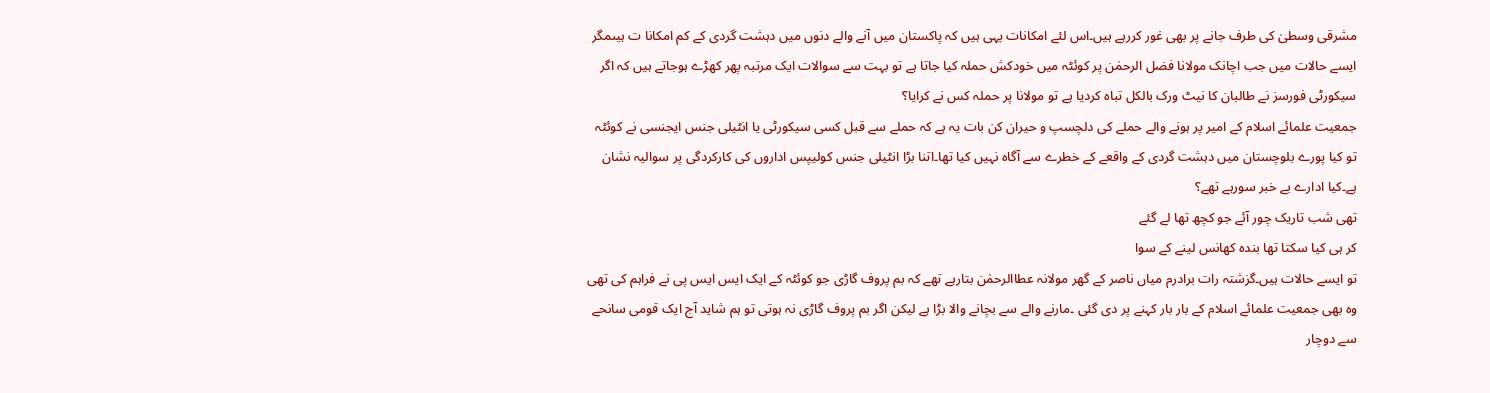مشرقی وسطیٰ کی طرف جانے پر بھی غور کررہے ہیں۔اس لئے امکانات یہی ہیں کہ پاکستان میں آنے والے دنوں میں دہشت گردی کے کم امکانا ت ہیںمگر ایسے حالات میں جب اچانک مولانا فضل الرحمٰن پر کوئٹہ میں خودکش حملہ کیا جاتا ہے تو بہت سے سوالات ایک مرتبہ پھر کھڑے ہوجاتے ہیں کہ اگر سیکورٹی فورسز نے طالبان کا نیٹ ورک بالکل تباہ کردیا ہے تو مولانا پر حملہ کس نے کرایا؟
جمعیت علمائے اسلام کے امیر پر ہونے والے حملے کی دلچسپ و حیران کن بات یہ ہے کہ حملے سے قبل کسی سیکورٹی یا انٹیلی جنس ایجنسی نے کوئٹہ تو کیا پورے بلوچستان میں دہشت گردی کے واقعے کے خطرے سے آگاہ نہیں کیا تھا۔اتنا بڑا انٹیلی جنس کولیپس اداروں کی کارکردگی پر سوالیہ نشان ہے۔کیا ادارے بے خبر سورہے تھے؟
تھی شب تاریک چور آئے جو کچھ تھا لے گئے
کر ہی کیا سکتا تھا بندہ کھانس لینے کے سوا
تو ایسے حالات ہیں۔گزشتہ رات برادرم میاں ناصر کے گھر مولانہ عطاالرحمٰن بتارہے تھے کہ بم پروف گاڑی جو کوئٹہ کے ایک ایس ایس پی نے فراہم کی تھی وہ بھی جمعیت علمائے اسلام کے بار بار کہنے پر دی گئی ۔مارنے والے سے بچانے والا بڑا ہے لیکن اگر بم پروف گاڑی نہ ہوتی تو ہم شاید آج ایک قومی سانحے سے دوچار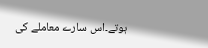ہوتے۔اس سارے معاملے کی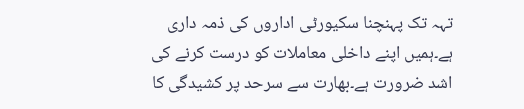تہہ تک پہنچنا سکیورٹی اداروں کی ذمہ داری ہے۔ہمیں اپنے داخلی معاملات کو درست کرنے کی اشد ضرورت ہے۔بھارت سے سرحد پر کشیدگی کا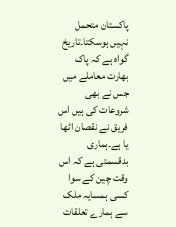پاکستان متحمل نہیں ہوسکتا۔تاریخ گواہ ہے کہ پاک بھارت معاملے میں جس نے بھی شروعات کی ہیں اس فریق نے نقصان اٹھا یا ہے۔ہماری بدقسمتی ہے کہ اس وقت چین کے سوا کسی ہمسایہ ملک سے ہمارے تعلقات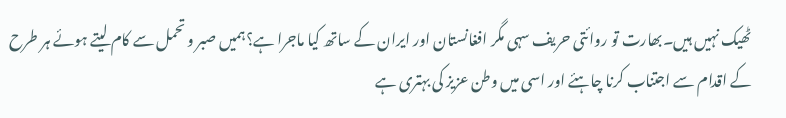ٹھیک نہیں ہیں۔بھارت تو روائتی حریف سہی مگر افغانستان اور ایران کے ساتھ کیا ماجرا ہے؟ہمیں صبر و تحمل سے کام لیتے ہوئے ہر طرح کے اقدام سے اجتناب کرنا چاہئے اور اسی میں وطن عزیز کی بہتری ہے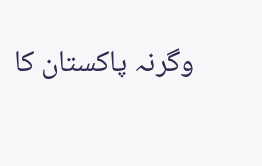وگرنہ پاکستان کا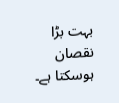بہت بڑا نقصان ہوسکتا ہے۔